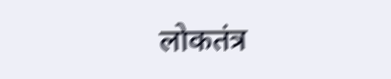लोकतंत्र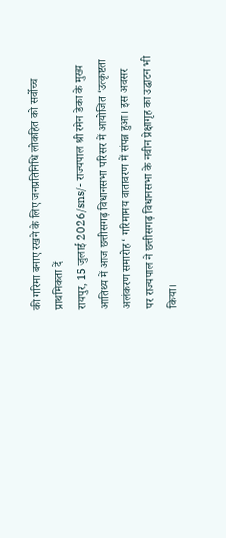की गरिमा बनाए रखने के लिए जनप्रतिनिधि लोकहित को सर्वोच्च प्राथमिकता दें
रायपुर, 15 जुलाई 2026/sns/- राज्यपाल श्री रमेन डेका के मुख्य आतिथ्य में आज छत्तीसगढ़ विधानसभा परिसर में आयोजित ‘उत्कृष्टता अलंकरण समारोह‘ गरिमामय वातावरण में संपन्न हुआ। इस अवसर पर राज्यपाल ने छत्तीसगढ़ विधानसभा के नवीन प्रेक्षागृह का उद्घाटन भी किया।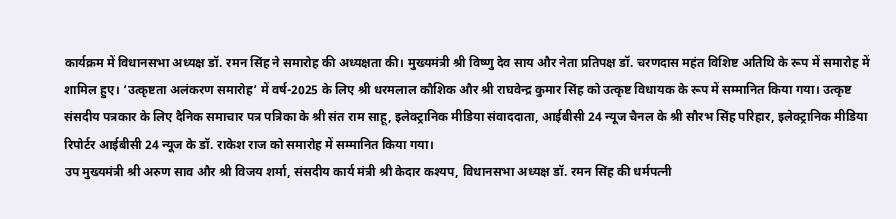कार्यक्रम में विधानसभा अध्यक्ष डॉ. रमन सिंह ने समारोह की अध्यक्षता की। मुख्यमंत्री श्री विष्णु देव साय और नेता प्रतिपक्ष डॉ. चरणदास महंत विशिष्ट अतिथि के रूप में समारोह में शामिल हुए। ‘उत्कृष्टता अलंकरण समारोह‘ में वर्ष-2025 के लिए श्री धरमलाल कौशिक और श्री राघवेन्द्र कुमार सिंह को उत्कृष्ट विधायक के रूप में सम्मानित किया गया। उत्कृष्ट संसदीय पत्रकार के लिए दैनिक समाचार पत्र पत्रिका के श्री संत राम साहू, इलेक्ट्रानिक मीडिया संवाददाता, आईबीसी 24 न्यूज चैनल के श्री सौरभ सिंह परिहार, इलेक्ट्रानिक मीडिया रिपोर्टर आईबीसी 24 न्यूज के डॉ. राकेश राज को समारोह में सम्मानित किया गया।
उप मुख्यमंत्री श्री अरुण साव और श्री विजय शर्मा, संसदीय कार्य मंत्री श्री केदार कश्यप, विधानसभा अध्यक्ष डॉ. रमन सिंह की धर्मपत्नी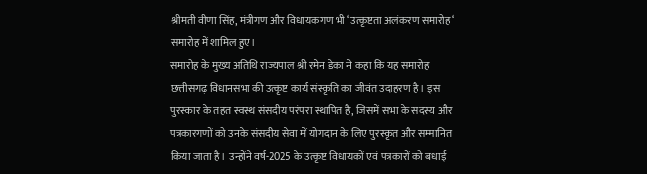श्रीमती वीणा सिंह, मंत्रीगण और विधायकगण भी ‘उत्कृष्टता अलंकरण समारोह‘ समारोह में शामिल हुए।
समारोह के मुख्य अतिथि राज्यपाल श्री रमेन डेका ने कहा कि यह समारोह छत्तीसगढ़ विधानसभा की उत्कृष्ट कार्य संस्कृति का जीवंत उदाहरण है। इस पुरस्कार के तहत स्वस्थ संसदीय परंपरा स्थापित है, जिसमें सभा के सदस्य और पत्रकारगणों को उनके संसदीय सेवा में योगदान के लिए पुरस्कृत और सम्मानित किया जाता है। उन्होंने वर्ष-2025 के उत्कृष्ट विधायकों एवं पत्रकारों को बधाई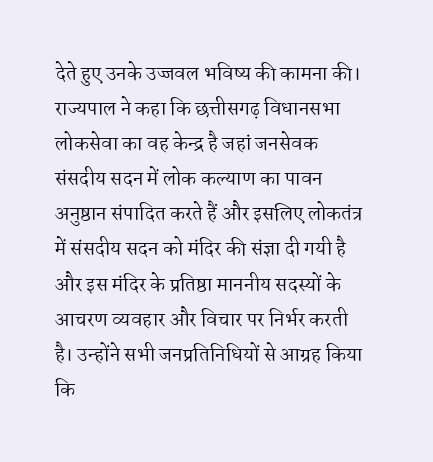देते हुए उनके उज्जवल भविष्य की कामना की।
राज्यपाल ने कहा कि छत्तीसगढ़ विधानसभा लोकसेवा का वह केन्द्र है जहां जनसेवक संसदीय सदन में लोक कल्याण का पावन अनुष्ठान संपादित करते हैं और इसलिए लोकतंत्र में संसदीय सदन को मंदिर की संज्ञा दी गयी है और इस मंदिर के प्रतिष्ठा माननीय सदस्यों के आचरण व्यवहार और विचार पर निर्भर करती है। उन्होंने सभी जनप्रतिनिधियों से आग्रह किया कि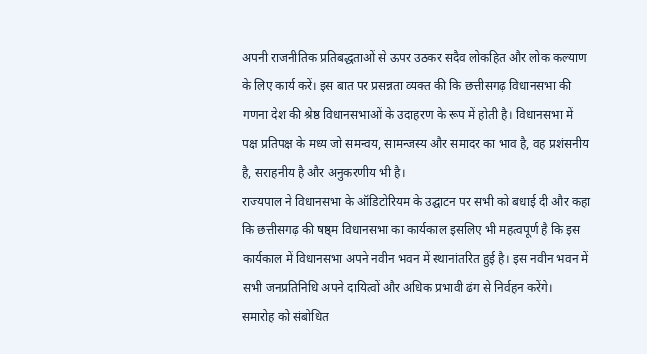अपनी राजनीतिक प्रतिबद्धताओं से ऊपर उठकर सदैव लोकहित और लोक कल्याण के लिए कार्य करें। इस बात पर प्रसन्नता व्यक्त की कि छत्तीसगढ़ विधानसभा की गणना देश की श्रेष्ठ विधानसभाओं के उदाहरण के रूप में होती है। विधानसभा में पक्ष प्रतिपक्ष के मध्य जो समन्वय, सामन्जस्य और समादर का भाव है, वह प्रशंसनीय है, सराहनीय है और अनुकरणीय भी है।
राज्यपाल ने विधानसभा के ऑडिटोरियम के उद्घाटन पर सभी को बधाई दी और कहा कि छत्तीसगढ़ की षष्ठ्म विधानसभा का कार्यकाल इसलिए भी महत्वपूर्ण है कि इस कार्यकाल में विधानसभा अपने नवीन भवन में स्थानांतरित हुई है। इस नवीन भवन में सभी जनप्रतिनिधि अपने दायित्वों और अधिक प्रभावी ढंग से निर्वहन करेंगे।
समारोह को संबोधित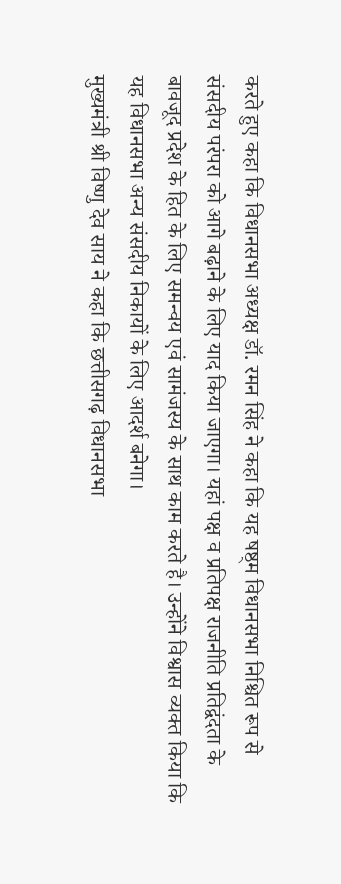करते हुए कहा कि विधानसभा अध्यक्ष डॉ. रमन सिंह ने कहा कि यह षष्ठ्म विधानसभा निश्चित रूप से संसदीय परंपरा को आगे बढ़ाने के लिए याद किया जाएगा। यहां पक्ष व प्रतिपक्ष राजनीति प्रतिद्वंदता के बावजूद प्रदेश के हित के लिए समन्वय एवं सामंजस्य के साथ काम करते है। उन्होंने विश्वास व्यक्त किया कि यह विधानसभा अन्य संसदीय निकायों के लिए आदर्श बनेगा।
मुख्यमंत्री श्री विष्णु देव साय ने कहा कि छत्तीसगढ़ विधानसभा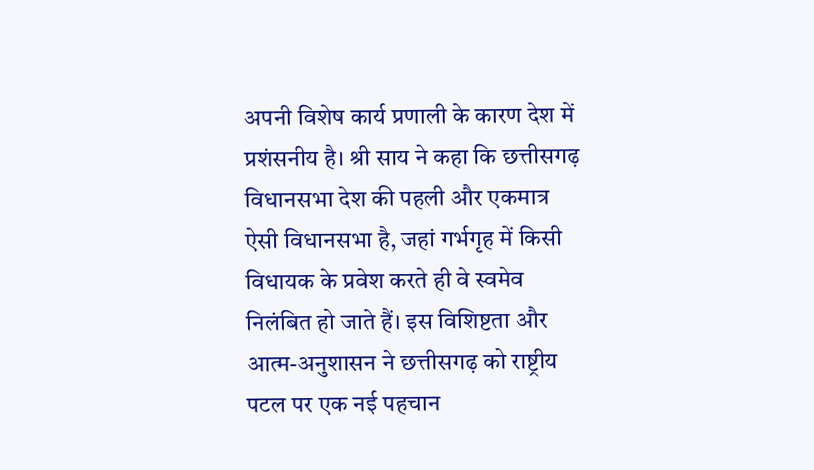अपनी विशेष कार्य प्रणाली के कारण देश में प्रशंसनीय है। श्री साय ने कहा कि छत्तीसगढ़ विधानसभा देश की पहली और एकमात्र ऐसी विधानसभा है, जहां गर्भगृह में किसी विधायक के प्रवेश करते ही वे स्वमेव निलंबित हो जाते हैं। इस विशिष्टता और आत्म-अनुशासन ने छत्तीसगढ़ को राष्ट्रीय पटल पर एक नई पहचान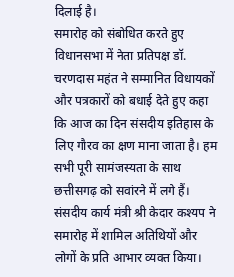दिलाई है।
समारोह को संबोधित करते हुए विधानसभा में नेता प्रतिपक्ष डॉ. चरणदास महंत ने सम्मानित विधायकों और पत्रकारों को बधाई देते हुए कहा कि आज का दिन संसदीय इतिहास के लिए गौरव का क्षण माना जाता है। हम सभी पूरी सामंजस्यता के साथ छत्तीसगढ़ को सवांरने में लगे हैं।
संसदीय कार्य मंत्री श्री केदार कश्यप ने समारोह में शामिल अतिथियों और लोगों के प्रति आभार व्यक्त किया।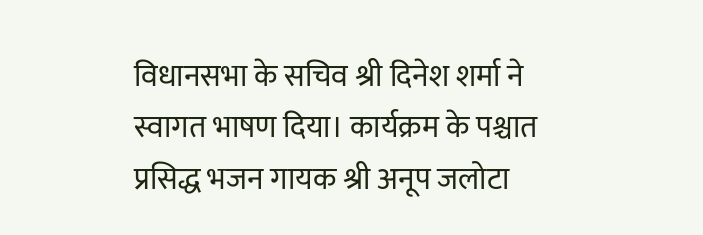विधानसभा के सचिव श्री दिनेश शर्मा ने स्वागत भाषण दिया। कार्यक्रम के पश्चात प्रसिद्ध भजन गायक श्री अनूप जलोटा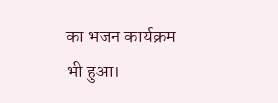का भजन कार्यक्रम भी हुआ।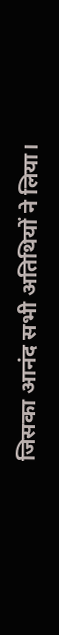जिसका आनंद सभी अतिथियों ने लिया।